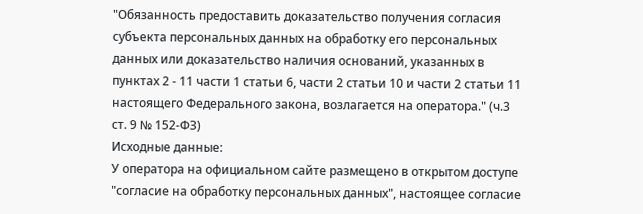"Обязанность предоставить доказательство получения согласия субъекта персональных данных на обработку его персональных данных или доказательство наличия оснований, указанных в пунктах 2 - 11 части 1 статьи 6, части 2 статьи 10 и части 2 статьи 11 настоящего Федерального закона, возлагается на оператора." (ч.3 ст. 9 № 152-ФЗ)
Исходные данные:
У оператора на официальном сайте размещено в открытом доступе "согласие на обработку персональных данных", настоящее согласие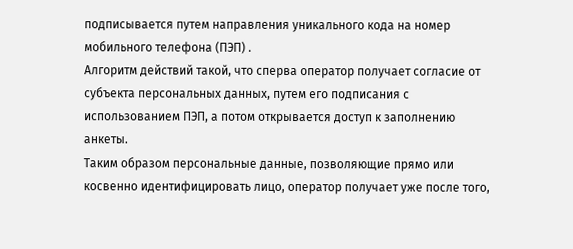подписывается путем направления уникального кода на номер мобильного телефона (ПЭП) .
Алгоритм действий такой, что сперва оператор получает согласие от субъекта персональных данных, путем его подписания с использованием ПЭП, а потом открывается доступ к заполнению анкеты.
Таким образом персональные данные, позволяющие прямо или косвенно идентифицировать лицо, оператор получает уже после того,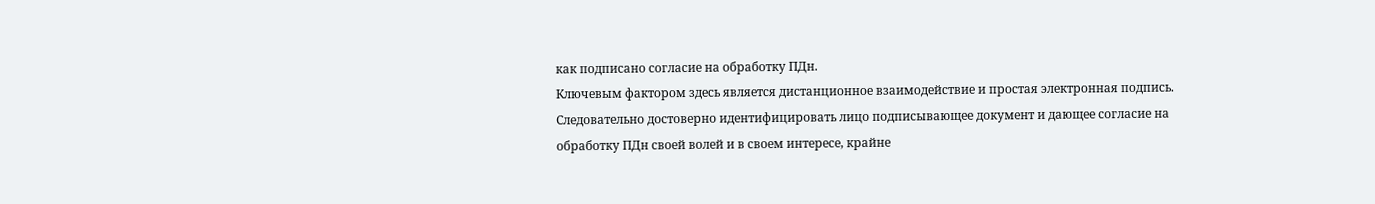как подписано согласие на обработку ПДн.
Ключевым фактором здесь является дистанционное взаимодействие и простая электронная подпись. Следовательно достоверно идентифицировать лицо подписывающее документ и дающее согласие на обработку ПДн своей волей и в своем интересе, крайне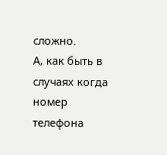сложно.
А, как быть в случаях когда номер телефона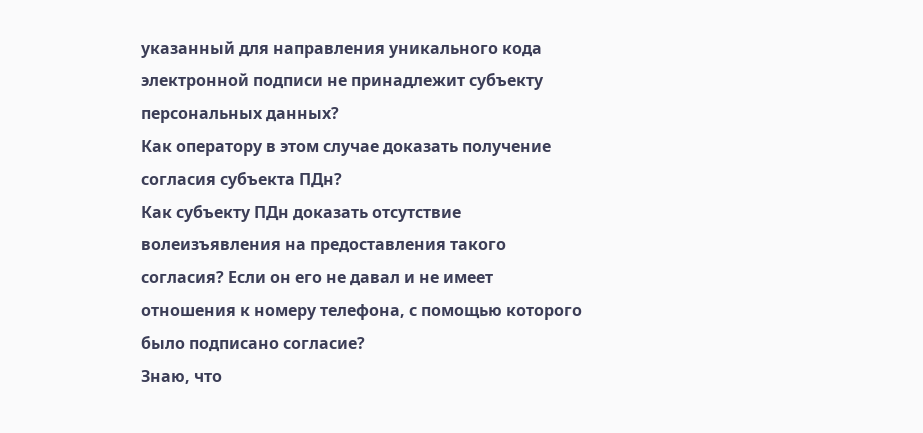указанный для направления уникального кода электронной подписи не принадлежит субъекту персональных данных?
Как оператору в этом случае доказать получение согласия субъекта ПДн?
Как субъекту ПДн доказать отсутствие волеизъявления на предоставления такого согласия? Если он его не давал и не имеет отношения к номеру телефона, с помощью которого было подписано согласие?
Знаю, что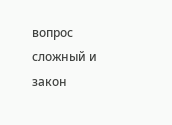вопрос сложный и закон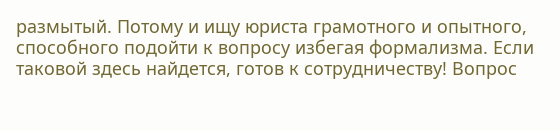размытый. Потому и ищу юриста грамотного и опытного, способного подойти к вопросу избегая формализма. Если таковой здесь найдется, готов к сотрудничеству! Вопрос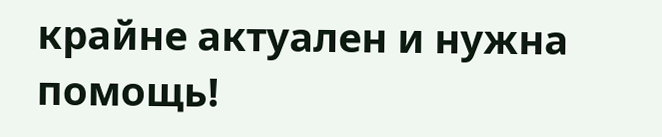крайне актуален и нужна помощь!